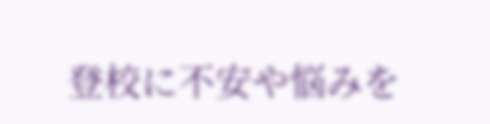登校に不安や悩みを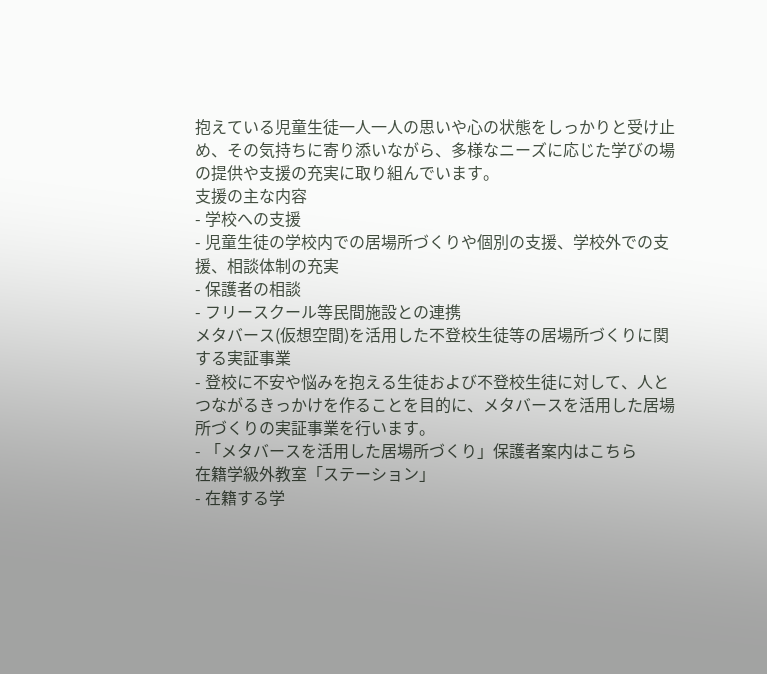抱えている児童生徒一人一人の思いや心の状態をしっかりと受け止め、その気持ちに寄り添いながら、多様なニーズに応じた学びの場の提供や支援の充実に取り組んでいます。
支援の主な内容
- 学校への支援
- 児童生徒の学校内での居場所づくりや個別の支援、学校外での支援、相談体制の充実
- 保護者の相談
- フリースクール等民間施設との連携
メタバース(仮想空間)を活用した不登校生徒等の居場所づくりに関する実証事業
- 登校に不安や悩みを抱える生徒および不登校生徒に対して、人とつながるきっかけを作ることを目的に、メタバースを活用した居場所づくりの実証事業を行います。
- 「メタバースを活用した居場所づくり」保護者案内はこちら
在籍学級外教室「ステーション」
- 在籍する学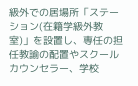級外での居場所「ステーション(在籍学級外教室)」を設置し、専任の担任教諭の配置やスクールカウンセラー、学校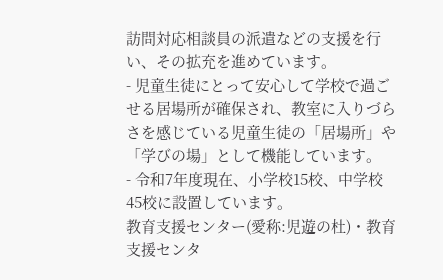訪問対応相談員の派遣などの支援を行い、その拡充を進めています。
- 児童生徒にとって安心して学校で過ごせる居場所が確保され、教室に入りづらさを感じている児童生徒の「居場所」や「学びの場」として機能しています。
- 令和7年度現在、小学校15校、中学校45校に設置しています。
教育支援センター(愛称:児遊の杜)・教育支援センタ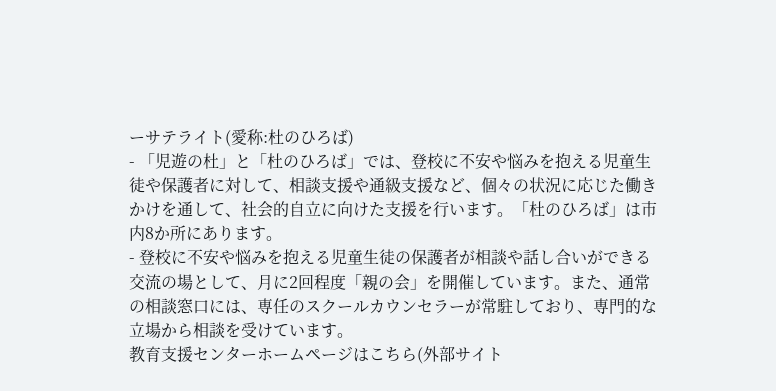ーサテライト(愛称:杜のひろば)
- 「児遊の杜」と「杜のひろば」では、登校に不安や悩みを抱える児童生徒や保護者に対して、相談支援や通級支援など、個々の状況に応じた働きかけを通して、社会的自立に向けた支援を行います。「杜のひろば」は市内8か所にあります。
- 登校に不安や悩みを抱える児童生徒の保護者が相談や話し合いができる交流の場として、月に2回程度「親の会」を開催しています。また、通常の相談窓口には、専任のスクールカウンセラーが常駐しており、専門的な立場から相談を受けています。
教育支援センターホームページはこちら(外部サイト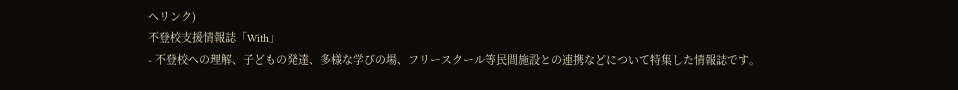へリンク)
不登校支援情報誌「With」
- 不登校への理解、子どもの発達、多様な学びの場、フリースクール等民間施設との連携などについて特集した情報誌です。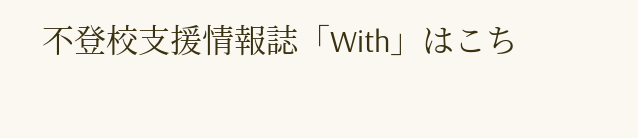不登校支援情報誌「With」はこち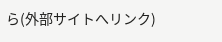ら(外部サイトへリンク)